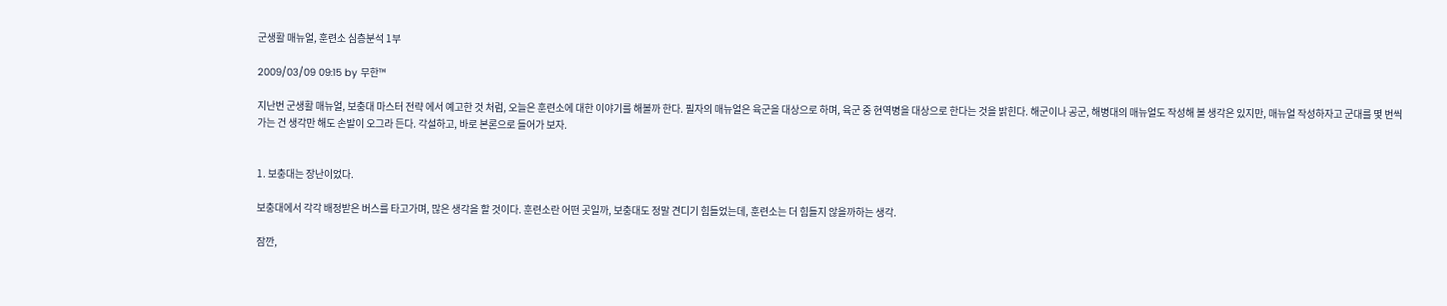군생활 매뉴얼, 훈련소 심층분석 1부

2009/03/09 09:15 by 무한™

지난번 군생활 매뉴얼, 보충대 마스터 전략 에서 예고한 것 처럼, 오늘은 훈련소에 대한 이야기를 해볼까 한다. 필자의 매뉴얼은 육군을 대상으로 하며, 육군 중 현역병을 대상으로 한다는 것을 밝힌다. 해군이나 공군, 해병대의 매뉴얼도 작성해 볼 생각은 있지만, 매뉴얼 작성하자고 군대를 몇 번씩 가는 건 생각만 해도 손발이 오그라 든다. 각설하고, 바로 본론으로 들어가 보자.


1. 보충대는 장난이었다.

보충대에서 각각 배정받은 버스를 타고가며, 많은 생각을 할 것이다. 훈련소란 어떤 곳일까, 보충대도 정말 견디기 힘들었는데, 훈련소는 더 힘들지 않을까하는 생각.

잠깐,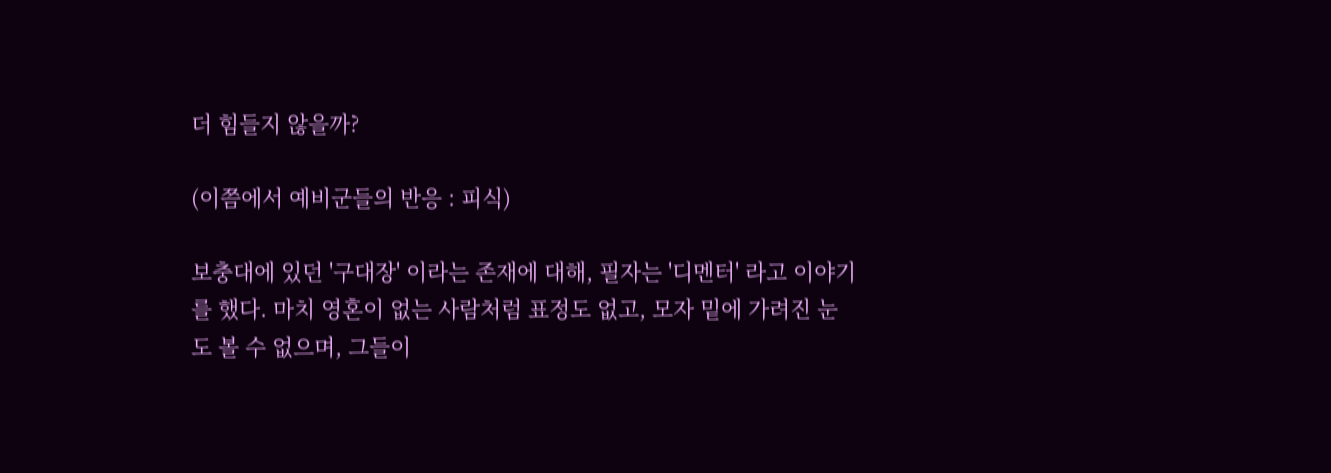더 힘들지 않을까?

(이쯤에서 예비군들의 반응 : 피식)

보충대에 있던 '구대장' 이라는 존재에 대해, 필자는 '디멘터' 라고 이야기를 했다. 마치 영혼이 없는 사람처럼 표정도 없고, 모자 밑에 가려진 눈도 볼 수 없으며, 그들이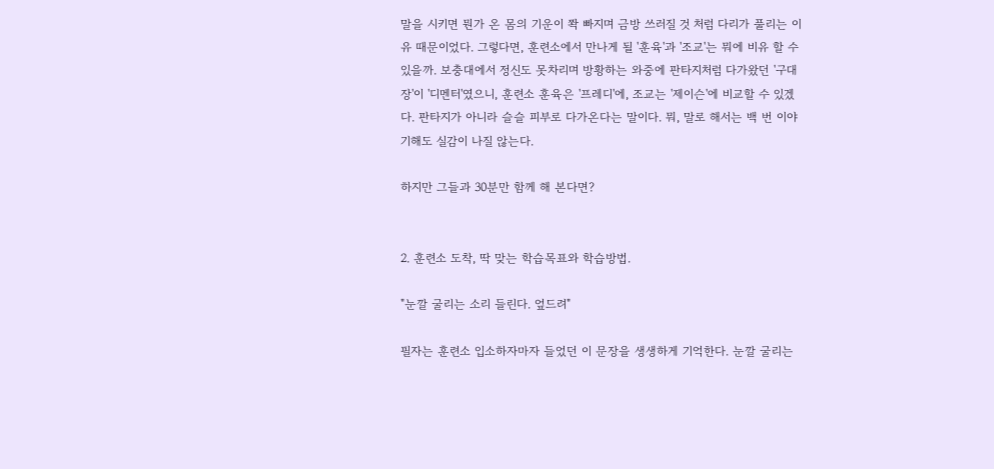말을 시키면 뭔가 온 몸의 기운이 쫙 빠지며 금방 쓰러질 것 처럼 다리가 풀리는 이유 때문이었다. 그렇다면, 훈련소에서 만나게 될 '훈육'과 '조교'는 뭐에 비유 할 수 있을까. 보충대에서 정신도 못차리며 방황하는 와중에 판타지처럼 다가왔던 '구대장'이 '디멘터'였으니, 훈련소 훈육은 '프레디'에, 조교는 '제이슨'에 비교할 수 있겠다. 판타지가 아니라 슬슬 피부로 다가온다는 말이다. 뭐, 말로 해서는 백 번 이야기해도 실감이 나질 않는다.

하지만 그들과 30분만 함께 해 본다면?


2. 훈련소 도착, 딱 맞는 학습목표와 학습방법.

"눈깔 굴리는 소리 들린다. 엎드려"

필자는 훈련소 입소하자마자 들었던 이 문장을 생생하게 기억한다. 눈깔 굴리는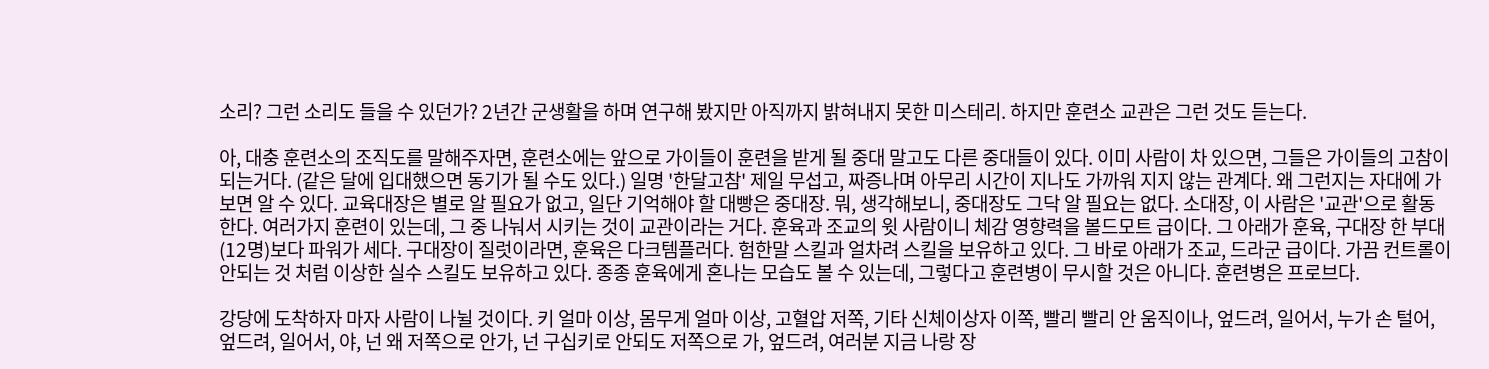소리? 그런 소리도 들을 수 있던가? 2년간 군생활을 하며 연구해 봤지만 아직까지 밝혀내지 못한 미스테리. 하지만 훈련소 교관은 그런 것도 듣는다.

아, 대충 훈련소의 조직도를 말해주자면, 훈련소에는 앞으로 가이들이 훈련을 받게 될 중대 말고도 다른 중대들이 있다. 이미 사람이 차 있으면, 그들은 가이들의 고참이 되는거다. (같은 달에 입대했으면 동기가 될 수도 있다.) 일명 '한달고참' 제일 무섭고, 짜증나며 아무리 시간이 지나도 가까워 지지 않는 관계다. 왜 그런지는 자대에 가 보면 알 수 있다. 교육대장은 별로 알 필요가 없고, 일단 기억해야 할 대빵은 중대장. 뭐, 생각해보니, 중대장도 그닥 알 필요는 없다. 소대장, 이 사람은 '교관'으로 활동한다. 여러가지 훈련이 있는데, 그 중 나눠서 시키는 것이 교관이라는 거다. 훈육과 조교의 윗 사람이니 체감 영향력을 볼드모트 급이다. 그 아래가 훈육, 구대장 한 부대(12명)보다 파워가 세다. 구대장이 질럿이라면, 훈육은 다크템플러다. 험한말 스킬과 얼차려 스킬을 보유하고 있다. 그 바로 아래가 조교, 드라군 급이다. 가끔 컨트롤이 안되는 것 처럼 이상한 실수 스킬도 보유하고 있다. 종종 훈육에게 혼나는 모습도 볼 수 있는데, 그렇다고 훈련병이 무시할 것은 아니다. 훈련병은 프로브다.

강당에 도착하자 마자 사람이 나뉠 것이다. 키 얼마 이상, 몸무게 얼마 이상, 고혈압 저쪽, 기타 신체이상자 이쪽, 빨리 빨리 안 움직이나, 엎드려, 일어서, 누가 손 털어, 엎드려, 일어서, 야, 넌 왜 저쪽으로 안가, 넌 구십키로 안되도 저쪽으로 가, 엎드려, 여러분 지금 나랑 장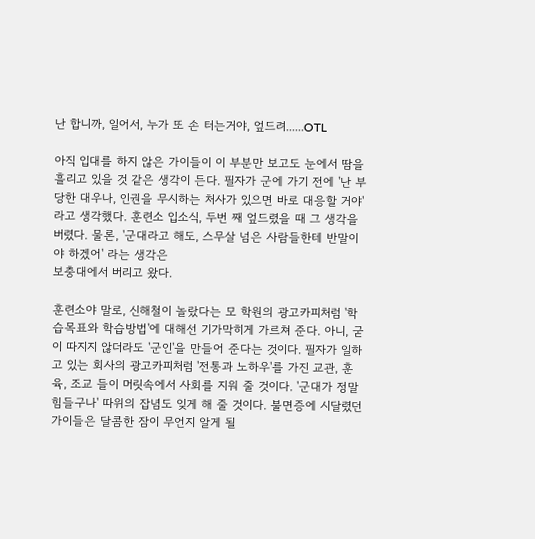난 합니까, 일어서, 누가 또 손 터는거야, 엎드려......OTL

아직 입대를 하지 않은 가이들이 이 부분만 보고도 눈에서 땀을 흘리고 있을 것 같은 생각이 든다. 필자가 군에 가기 전에 '난 부당한 대우나, 인권을 무시하는 처사가 있으면 바로 대응할 거야' 라고 생각했다. 훈련소 입소식, 두번 째 엎드렸을 때 그 생각을 버렸다. 물론, '군대라고 해도, 스무살 넘은 사람들한테 반말이야 하겠어' 라는 생각은
보충대에서 버리고 왔다.

훈련소야 말로, 신해철이 놀랐다는 모 학원의 광고카피처럼 '학습목표와 학습방법'에 대해선 기가막히게 가르쳐 준다. 아니, 굳이 따지지 않더라도 '군인'을 만들어 준다는 것이다. 필자가 일하고 있는 회사의 광고카피처럼 '전통과 노하우'를 가진 교관, 훈육, 조교 들이 머릿속에서 사회를 지워 줄 것이다. '군대가 정말 힘들구나' 따위의 잡념도 잊게 해 줄 것이다. 불면증에 시달렸던 가이들은 달콤한 잠이 무언지 알게 될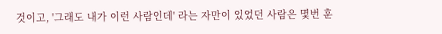것이고, '그래도 내가 이런 사람인데' 라는 자만이 있었던 사람은 몇번 훈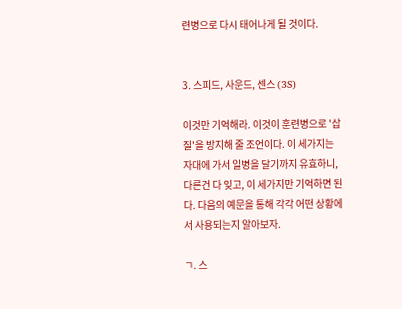련병으로 다시 태어나게 될 것이다.


3. 스피드, 사운드, 센스 (3S)

이것만 기억해라. 이것이 훈련병으로 '삽질'을 방지해 줄 조언이다. 이 세가지는 자대에 가서 일병을 달기까지 유효하니, 다른건 다 잊고, 이 세가지만 기억하면 된다. 다음의 예문을 통해 각각 어떤 상황에서 사용되는지 알아보자.

ㄱ. 스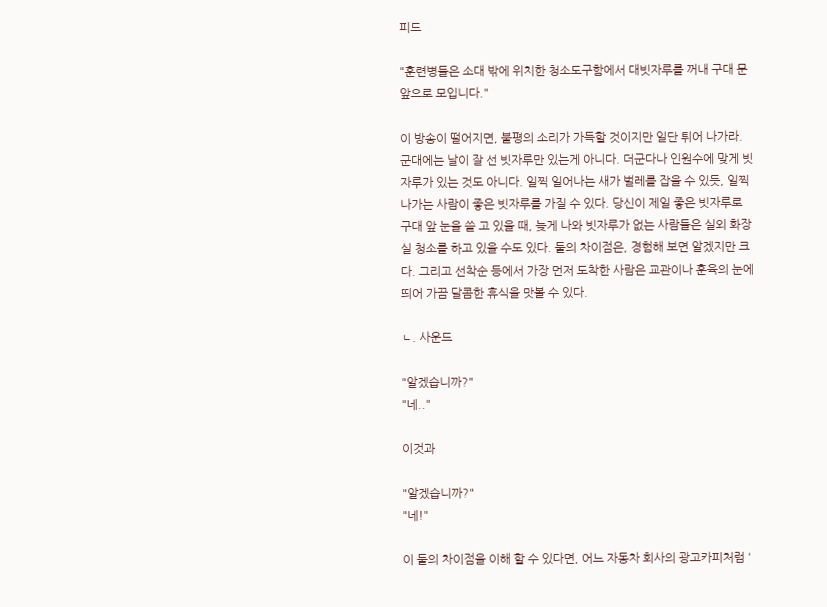피드

"훈련병들은 소대 밖에 위치한 청소도구함에서 대빗자루를 꺼내 구대 문 앞으로 모입니다."

이 방송이 떨어지면, 불평의 소리가 가득할 것이지만 일단 튀어 나가라. 군대에는 날이 잘 선 빗자루만 있는게 아니다. 더군다나 인원수에 맞게 빗자루가 있는 것도 아니다. 일찍 일어나는 새가 벌레를 잡을 수 있듯, 일찍 나가는 사람이 좋은 빗자루를 가질 수 있다. 당신이 제일 좋은 빗자루로 구대 앞 눈을 쓸 고 있을 때, 늦게 나와 빗자루가 없는 사람들은 실외 화장실 청소를 하고 있을 수도 있다. 둘의 차이점은, 경험해 보면 알겠지만 크다. 그리고 선착순 등에서 가장 먼저 도착한 사람은 교관이나 훈육의 눈에 띄어 가끔 달콤한 휴식을 맛볼 수 있다.

ㄴ. 사운드

"알겠습니까?"
"네.."

이것과

"알겠습니까?"
"네!"

이 둘의 차이점을 이해 할 수 있다면, 어느 자동차 회사의 광고카피처럼 '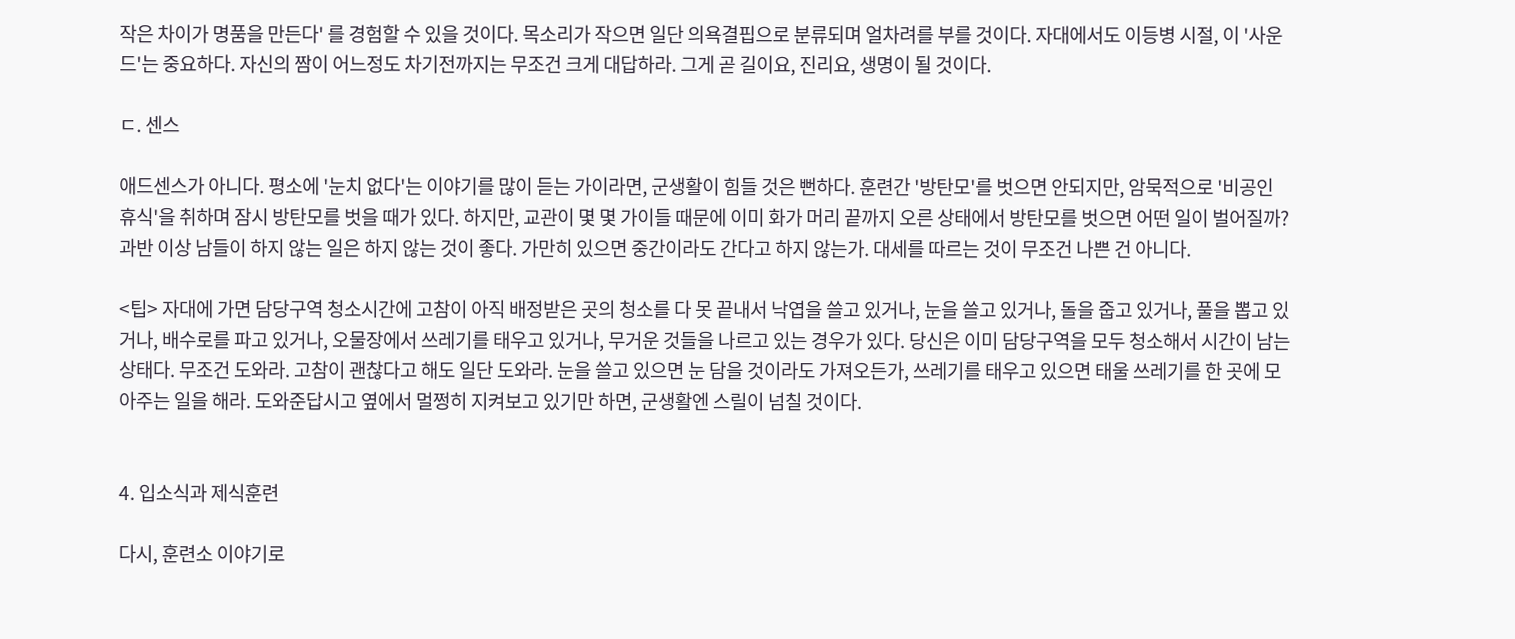작은 차이가 명품을 만든다' 를 경험할 수 있을 것이다. 목소리가 작으면 일단 의욕결핍으로 분류되며 얼차려를 부를 것이다. 자대에서도 이등병 시절, 이 '사운드'는 중요하다. 자신의 짬이 어느정도 차기전까지는 무조건 크게 대답하라. 그게 곧 길이요, 진리요, 생명이 될 것이다.

ㄷ. 센스

애드센스가 아니다. 평소에 '눈치 없다'는 이야기를 많이 듣는 가이라면, 군생활이 힘들 것은 뻔하다. 훈련간 '방탄모'를 벗으면 안되지만, 암묵적으로 '비공인 휴식'을 취하며 잠시 방탄모를 벗을 때가 있다. 하지만, 교관이 몇 몇 가이들 때문에 이미 화가 머리 끝까지 오른 상태에서 방탄모를 벗으면 어떤 일이 벌어질까? 과반 이상 남들이 하지 않는 일은 하지 않는 것이 좋다. 가만히 있으면 중간이라도 간다고 하지 않는가. 대세를 따르는 것이 무조건 나쁜 건 아니다.

<팁> 자대에 가면 담당구역 청소시간에 고참이 아직 배정받은 곳의 청소를 다 못 끝내서 낙엽을 쓸고 있거나, 눈을 쓸고 있거나, 돌을 줍고 있거나, 풀을 뽑고 있거나, 배수로를 파고 있거나, 오물장에서 쓰레기를 태우고 있거나, 무거운 것들을 나르고 있는 경우가 있다. 당신은 이미 담당구역을 모두 청소해서 시간이 남는 상태다. 무조건 도와라. 고참이 괜찮다고 해도 일단 도와라. 눈을 쓸고 있으면 눈 담을 것이라도 가져오든가, 쓰레기를 태우고 있으면 태울 쓰레기를 한 곳에 모아주는 일을 해라. 도와준답시고 옆에서 멀쩡히 지켜보고 있기만 하면, 군생활엔 스릴이 넘칠 것이다.


4. 입소식과 제식훈련

다시, 훈련소 이야기로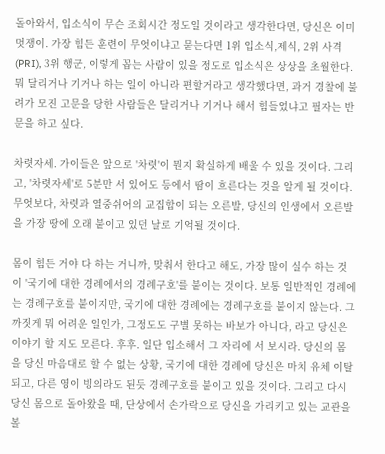돌아와서, 입소식이 무슨 조회시간 정도일 것이라고 생각한다면, 당신은 이미 멋쟁이. 가장 힘든 훈련이 무엇이냐고 묻는다면 1위 입소식,제식, 2위 사격(PRI), 3위 행군, 이렇게 꼽는 사람이 있을 정도로 입소식은 상상을 초월한다. 뭐 달리거나 기거나 하는 일이 아니라 편할거라고 생각했다면, 과거 경찰에 불려가 모진 고문을 당한 사람들은 달리거나 기거나 해서 힘들었냐고 필자는 반문을 하고 싶다.

차렷자세. 가이들은 앞으로 '차렷'이 뭔지 확실하게 배울 수 있을 것이다. 그리고, '차렷자세'로 5분만 서 있어도 등에서 땀이 흐른다는 것을 알게 될 것이다. 무엇보다, 차렷과 열중쉬어의 교집합이 되는 오른발, 당신의 인생에서 오른발을 가장 땅에 오래 붙이고 있던 날로 기억될 것이다.

몸이 힘든 거야 다 하는 거니까, 맞춰서 한다고 해도, 가장 많이 실수 하는 것이 '국기에 대한 경례에서의 경례구호'를 붙이는 것이다. 보통 일반적인 경례에는 경례구호를 붙이지만, 국기에 대한 경례에는 경례구호를 붙이지 않는다. 그까짓게 뭐 어려운 일인가, 그정도도 구별 못하는 바보가 아니다, 라고 당신은 이야기 할 지도 모른다. 후후. 일단 입소해서 그 자리에 서 보시라. 당신의 몸을 당신 마음대로 할 수 없는 상황, 국기에 대한 경례에 당신은 마치 유체 이탈 되고, 다른 영이 빙의라도 된듯 경례구호를 붙이고 있을 것이다. 그리고 다시 당신 몸으로 돌아왔을 때, 단상에서 손가락으로 당신을 가리키고 있는 교관을 볼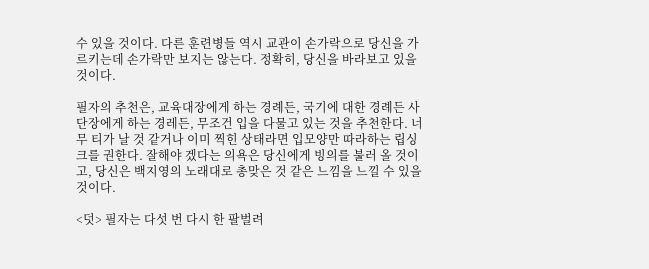수 있을 것이다. 다른 훈련병들 역시 교관이 손가락으로 당신을 가르키는데 손가락만 보지는 않는다. 정확히, 당신을 바라보고 있을 것이다.

필자의 추천은, 교육대장에게 하는 경례든, 국기에 대한 경례든 사단장에게 하는 경레든, 무조건 입을 다물고 있는 것을 추천한다. 너무 티가 날 것 같거나 이미 찍힌 상태라면 입모양만 따라하는 립싱크를 권한다. 잘해야 겠다는 의욕은 당신에게 빙의를 불러 올 것이고, 당신은 백지영의 노래대로 총맞은 것 같은 느낌을 느낄 수 있을 것이다.

<덧> 필자는 다섯 번 다시 한 팔벌려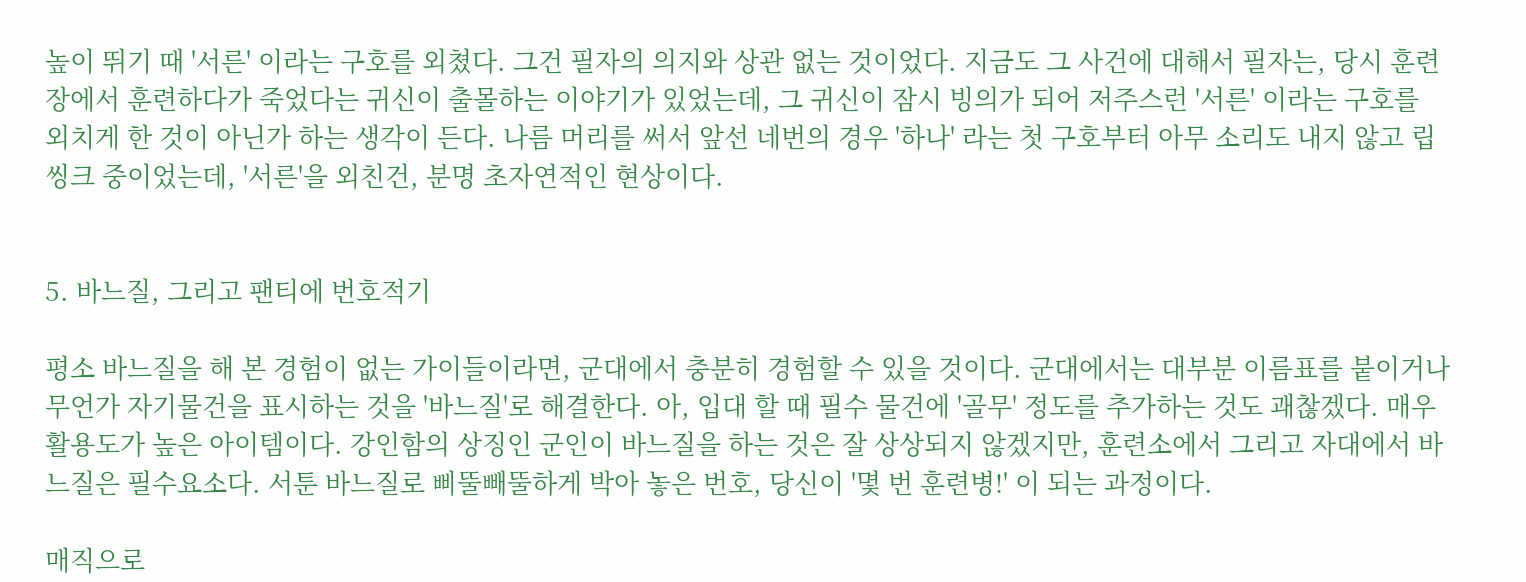높이 뛰기 때 '서른' 이라는 구호를 외쳤다. 그건 필자의 의지와 상관 없는 것이었다. 지금도 그 사건에 대해서 필자는, 당시 훈련장에서 훈련하다가 죽었다는 귀신이 출몰하는 이야기가 있었는데, 그 귀신이 잠시 빙의가 되어 저주스런 '서른' 이라는 구호를 외치게 한 것이 아닌가 하는 생각이 든다. 나름 머리를 써서 앞선 네번의 경우 '하나' 라는 첫 구호부터 아무 소리도 내지 않고 립씽크 중이었는데, '서른'을 외친건, 분명 초자연적인 현상이다.


5. 바느질, 그리고 팬티에 번호적기

평소 바느질을 해 본 경험이 없는 가이들이라면, 군대에서 충분히 경험할 수 있을 것이다. 군대에서는 대부분 이름표를 붙이거나 무언가 자기물건을 표시하는 것을 '바느질'로 해결한다. 아, 입대 할 때 필수 물건에 '골무' 정도를 추가하는 것도 괘찮겠다. 매우 활용도가 높은 아이템이다. 강인함의 상징인 군인이 바느질을 하는 것은 잘 상상되지 않겠지만, 훈련소에서 그리고 자대에서 바느질은 필수요소다. 서툰 바느질로 삐뚤빼뚤하게 박아 놓은 번호, 당신이 '몇 번 훈련병!' 이 되는 과정이다.

매직으로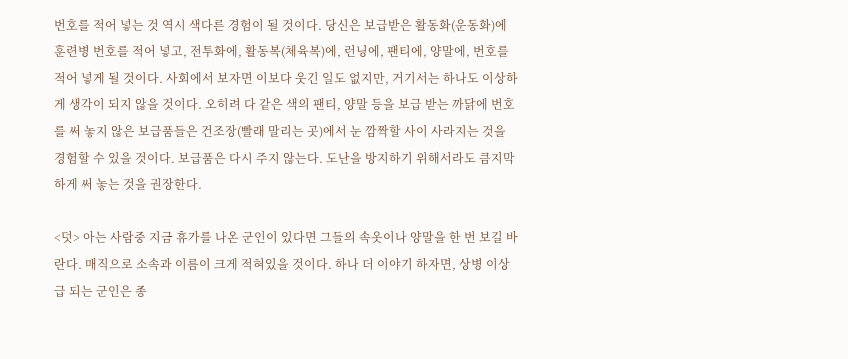번호를 적어 넣는 것 역시 색다른 경험이 될 것이다. 당신은 보급받은 활동화(운동화)에 훈련병 번호를 적어 넣고, 전투화에, 활동복(체육복)에, 런닝에, 팬티에, 양말에, 번호를 적어 넣게 될 것이다. 사회에서 보자면 이보다 웃긴 일도 없지만, 거기서는 하나도 이상하게 생각이 되지 않을 것이다. 오히려 다 같은 색의 팬티, 양말 등을 보급 받는 까닭에 번호를 써 놓지 않은 보급품들은 건조장(빨래 말리는 곳)에서 눈 깜짝할 사이 사라지는 것을 경험할 수 있을 것이다. 보급품은 다시 주지 않는다. 도난을 방지하기 위해서라도 큼지막하게 써 놓는 것을 권장한다.

<덧> 아는 사람중 지금 휴가를 나온 군인이 있다면 그들의 속옷이나 양말을 한 번 보길 바란다. 매직으로 소속과 이름이 크게 적혀있을 것이다. 하나 더 이야기 하자면, 상병 이상급 되는 군인은 종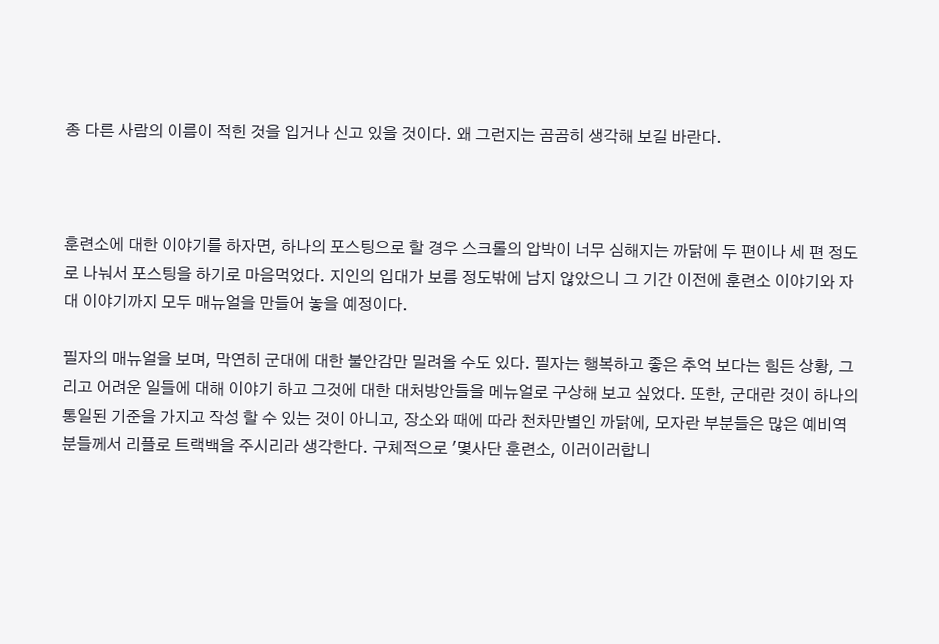종 다른 사람의 이름이 적힌 것을 입거나 신고 있을 것이다. 왜 그런지는 곰곰히 생각해 보길 바란다.



훈련소에 대한 이야기를 하자면, 하나의 포스팅으로 할 경우 스크롤의 압박이 너무 심해지는 까닭에 두 편이나 세 편 정도로 나눠서 포스팅을 하기로 마음먹었다. 지인의 입대가 보름 정도밖에 남지 않았으니 그 기간 이전에 훈련소 이야기와 자대 이야기까지 모두 매뉴얼을 만들어 놓을 예정이다.

필자의 매뉴얼을 보며, 막연히 군대에 대한 불안감만 밀려올 수도 있다. 필자는 행복하고 좋은 추억 보다는 힘든 상황, 그리고 어려운 일들에 대해 이야기 하고 그것에 대한 대처방안들을 메뉴얼로 구상해 보고 싶었다. 또한, 군대란 것이 하나의 통일된 기준을 가지고 작성 할 수 있는 것이 아니고, 장소와 때에 따라 천차만별인 까닭에, 모자란 부분들은 많은 예비역 분들께서 리플로 트랙백을 주시리라 생각한다. 구체적으로 '몇사단 훈련소, 이러이러합니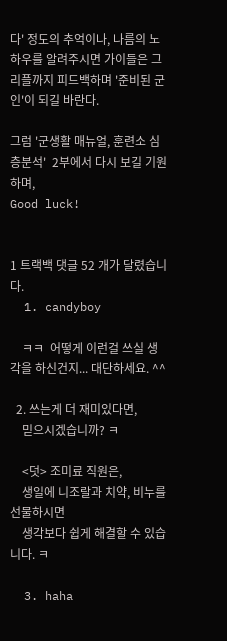다' 정도의 추억이나, 나름의 노하우를 알려주시면 가이들은 그 리플까지 피드백하며 '준비된 군인'이 되길 바란다.

그럼 '군생활 매뉴얼, 훈련소 심층분석'  2부에서 다시 보길 기원하며,
Good luck!


1 트랙백 댓글 52 개가 달렸습니다.
  1. candyboy

    ㅋㅋ  어떻게 이런걸 쓰실 생각을 하신건지... 대단하세요. ^^

  2. 쓰는게 더 재미있다면,
    믿으시겠습니까? ㅋ

    <덧> 조미료 직원은,
    생일에 니조랄과 치약, 비누를 선물하시면
    생각보다 쉽게 해결할 수 있습니다. ㅋ

  3. haha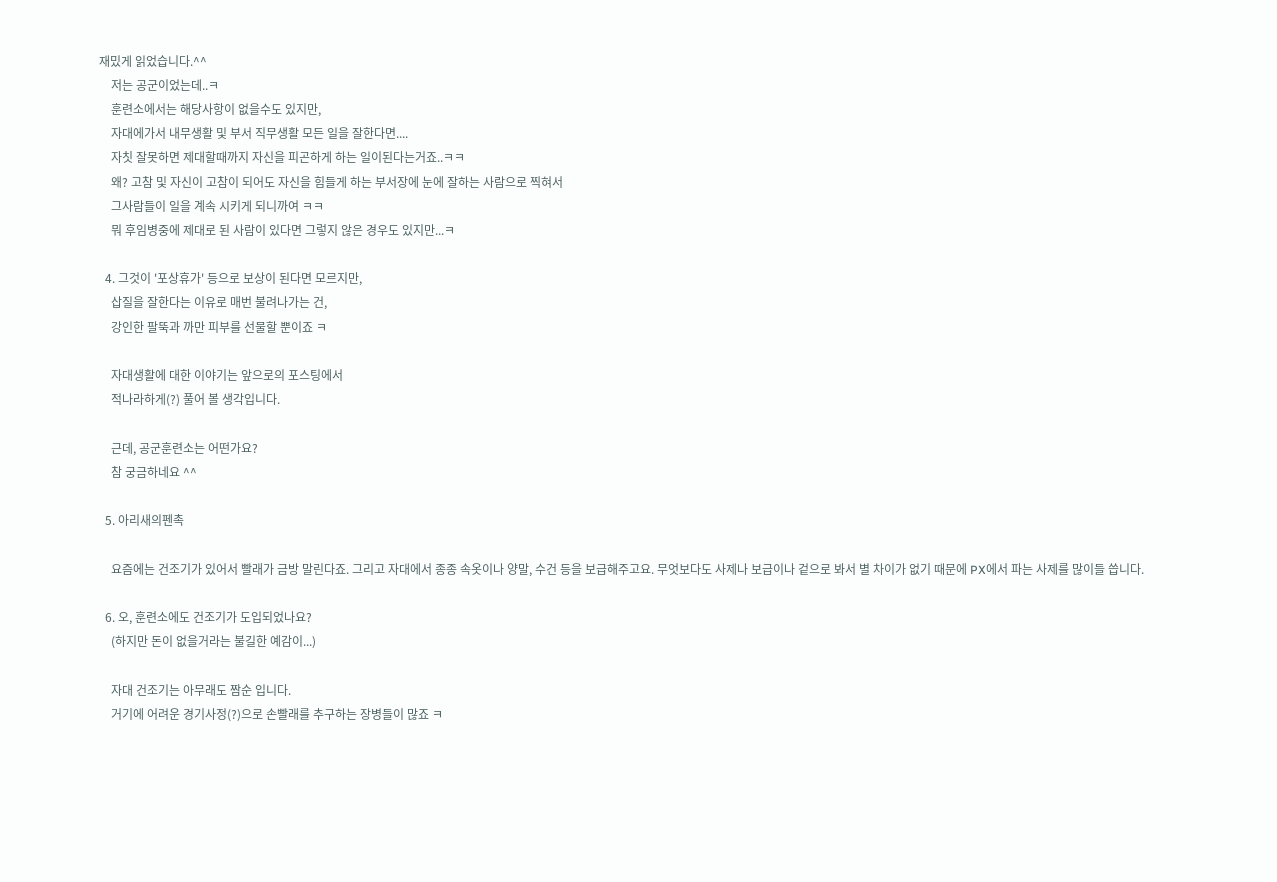재밌게 읽었습니다.^^
    저는 공군이었는데..ㅋ
    훈련소에서는 해당사항이 없을수도 있지만,
    자대에가서 내무생활 및 부서 직무생활 모든 일을 잘한다면....
    자칫 잘못하면 제대할때까지 자신을 피곤하게 하는 일이된다는거죠..ㅋㅋ
    왜? 고참 및 자신이 고참이 되어도 자신을 힘들게 하는 부서장에 눈에 잘하는 사람으로 찍혀서
    그사람들이 일을 계속 시키게 되니까여 ㅋㅋ
    뭐 후임병중에 제대로 된 사람이 있다면 그렇지 않은 경우도 있지만...ㅋ

  4. 그것이 '포상휴가' 등으로 보상이 된다면 모르지만,
    삽질을 잘한다는 이유로 매번 불려나가는 건,
    강인한 팔뚝과 까만 피부를 선물할 뿐이죠 ㅋ

    자대생활에 대한 이야기는 앞으로의 포스팅에서
    적나라하게(?) 풀어 볼 생각입니다.

    근데, 공군훈련소는 어떤가요?
    참 궁금하네요 ^^

  5. 아리새의펜촉

    요즘에는 건조기가 있어서 빨래가 금방 말린다죠. 그리고 자대에서 종종 속옷이나 양말, 수건 등을 보급해주고요. 무엇보다도 사제나 보급이나 겉으로 봐서 별 차이가 없기 때문에 PX에서 파는 사제를 많이들 씁니다.

  6. 오, 훈련소에도 건조기가 도입되었나요?
    (하지만 돈이 없을거라는 불길한 예감이...)

    자대 건조기는 아무래도 짬순 입니다.
    거기에 어려운 경기사정(?)으로 손빨래를 추구하는 장병들이 많죠 ㅋ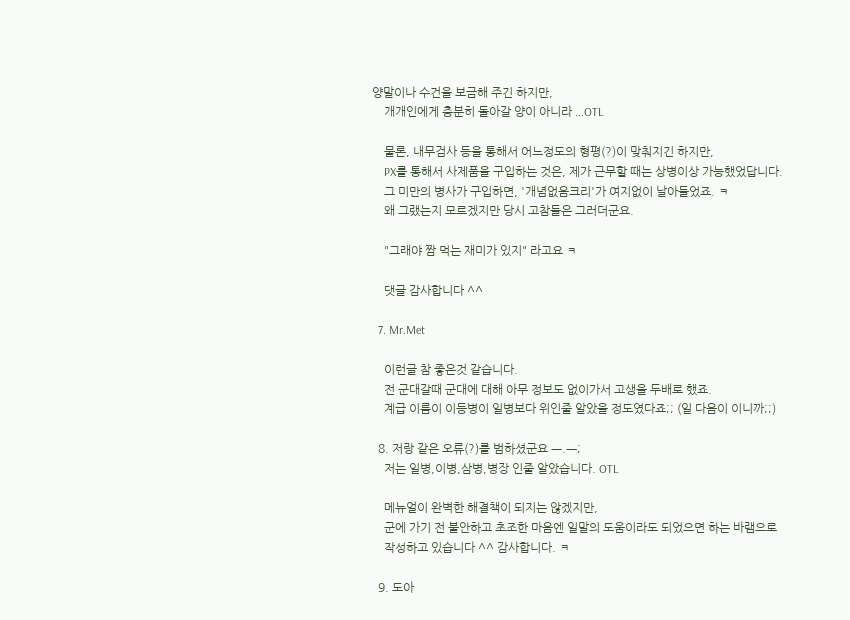양말이나 수건을 보금해 주긴 하지만,
    개개인에게 충분히 돌아갈 양이 아니라 ...OTL

    물론, 내무검사 등을 통해서 어느정도의 형평(?)이 맞춰지긴 하지만,
    PX를 통해서 사제품을 구입하는 것은, 제가 근무할 때는 상병이상 가능했었답니다.
    그 미만의 병사가 구입하면, '개념없음크리'가 여지없이 날아들었죠. ㅋ
    왜 그랬는지 모르겠지만 당시 고참들은 그러더군요.

    "그래야 짬 먹는 재미가 있지" 라고요 ㅋ

    댓글 감사합니다 ^^

  7. Mr.Met

    이런글 참 좋은것 같습니다.
    전 군대갈때 군대에 대해 아무 정보도 없이가서 고생을 두배로 했죠.
    계급 이름이 이등병이 일병보다 위인줄 알았을 정도였다죠;; (일 다음이 이니까;;)

  8. 저랑 같은 오류(?)를 범하셨군요 ㅡ.ㅡ;
    저는 일병,이병,삼병,병장 인줄 알았습니다. OTL

    메뉴얼이 완벽한 해결책이 되지는 않겠지만,
    군에 가기 전 불안하고 초조한 마음엔 일말의 도움이라도 되었으면 하는 바램으로
    작성하고 있습니다 ^^ 감사합니다. ㅋ

  9. 도아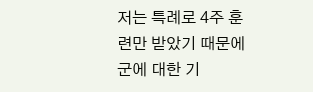저는 특례로 4주 훈련만 받았기 때문에 군에 대한 기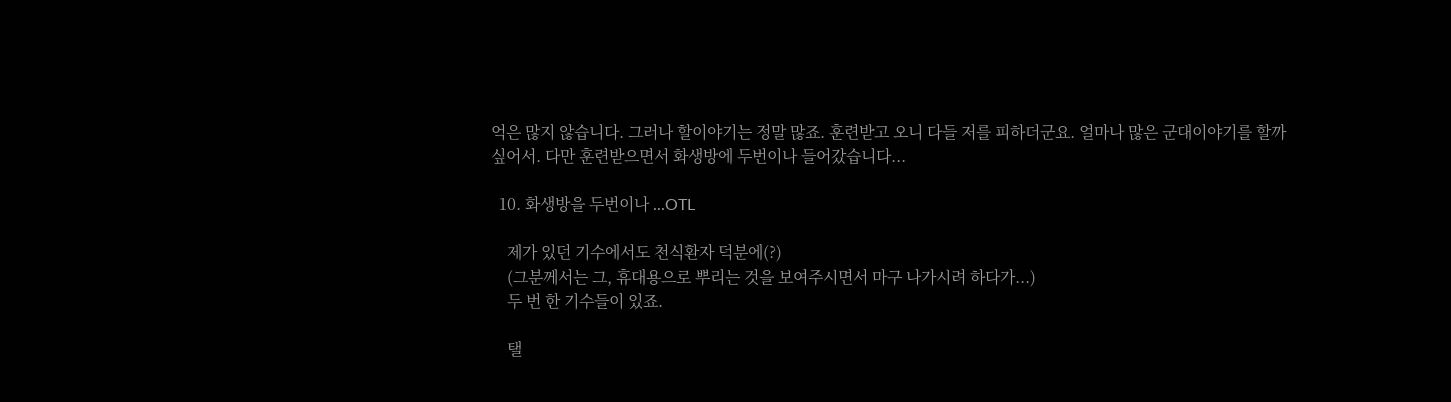억은 많지 않습니다. 그러나 할이야기는 정말 많죠. 훈련받고 오니 다들 저를 피하더군요. 얼마나 많은 군대이야기를 할까 싶어서. 다만 훈련받으면서 화생방에 두번이나 들어갔습니다...

  10. 화생방을 두번이나 ...OTL

    제가 있던 기수에서도 천식환자 덕분에(?)
    (그분께서는 그, 휴대용으로 뿌리는 것을 보여주시면서 마구 나가시려 하다가...)
    두 번 한 기수들이 있죠.

    탤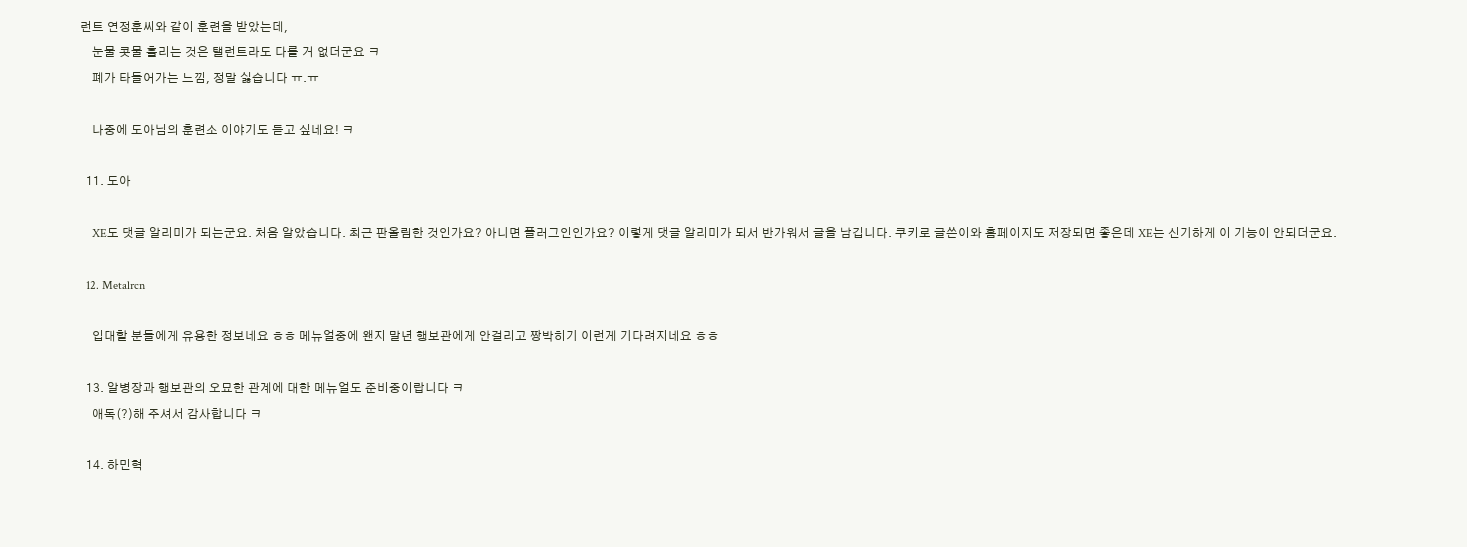런트 연정훈씨와 같이 훈련을 받았는데,
    눈물 콧물 흘리는 것은 탤런트라도 다를 거 없더군요 ㅋ
    폐가 타들어가는 느낌, 정말 싫습니다 ㅠ.ㅠ

    나중에 도아님의 훈련소 이야기도 듣고 싶네요! ㅋ

  11. 도아

    XE도 댓글 알리미가 되는군요. 처음 알았습니다. 최근 판올림한 것인가요? 아니면 플러그인인가요? 이렇게 댓글 알리미가 되서 반가워서 글을 남깁니다. 쿠키로 글쓴이와 홈페이지도 저장되면 좋은데 XE는 신기하게 이 기능이 안되더군요.

  12. Metalrcn

    입대할 분들에게 유용한 정보네요 ㅎㅎ 메뉴얼중에 왠지 말년 행보관에게 안걸리고 짱박히기 이런게 기다려지네요 ㅎㅎ

  13. 알병장과 행보관의 오묘한 관계에 대한 메뉴얼도 준비중이랍니다 ㅋ
    애독(?)해 주셔서 감사합니다 ㅋ

  14. 하민혁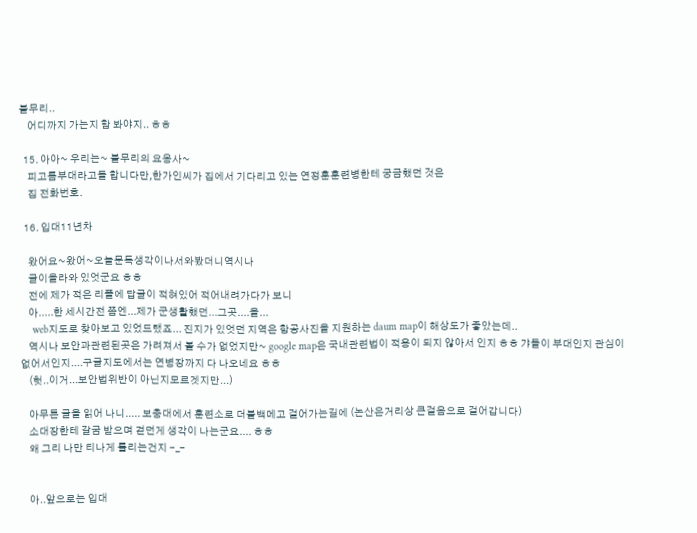불무리..
    어디까지 가는지 함 봐야지.. ㅎㅎ

  15. 아아~ 우리는~ 불무리의 요옹사~
    피고름부대라고들 합니다만,한가인씨가 집에서 기다리고 있는 연정훈훈련병한테 궁금했던 것은
    집 전화번호.

  16. 입대11년차

    왔어요~왔어~오늘문득생각이나서와봤더니역시나
    글이올라와 있엇군요 ㅎㅎ
    전에 제가 적은 리플에 답글이 적혀있어 적어내려가다가 보니
    아.....한 세시간전 쯤엔...제가 군생활했던...그곳....을...
    web지도로 찾아보고 있었드랬죠... 진지가 있엇던 지역은 항공사진을 지원하는 daum map이 해상도가 좋았는데..
    역시나 보안과관련된곳은 가려져서 볼 수가 없었지만~ google map은 국내관련법이 적용이 되지 않아서 인지 ㅎㅎ 갸들이 부대인지 관심이 없어서인지....구글지도에서는 연병장까지 다 나오네요 ㅎㅎ
    (헛..이거...보안법위반이 아닌지모르겟지만...)

    아무튼 글을 읽어 나니..... 보충대에서 훈련소로 더블백메고 걸어가는길에 (논산은거리상 큰걸음으로 걸어갑니다)
    소대장한테 갈굼 받으며 걷던게 생각이 나는군요.... ㅎㅎ
    왜 그리 나만 티나게 틀리는건지 -_-


    아..앞으로는 입대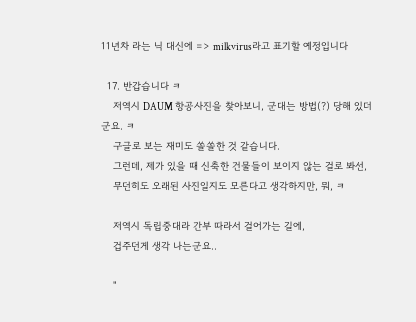11년차 라는 닉 대신에 => milkvirus라고 표기할 예정입니다

  17. 반갑습니다 ㅋ
    저역시 DAUM 항공사진을 찾아보니, 군대는 방법(?) 당해 있더군요. ㅋ
    구글로 보는 재미도 쏠쏠한 것 같습니다.
    그런데, 제가 있을 때 신축한 건물들이 보이지 않는 걸로 봐선,
    무던히도 오래된 사진일지도 모른다고 생각하지만, 뭐, ㅋ

    저역시 독립중대라 간부 따라서 걸어가는 길에,
    겁주던게 생각 나는군요..

    "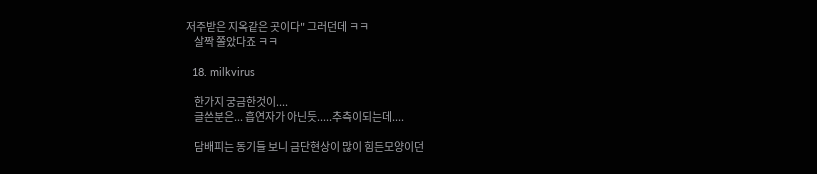저주받은 지옥같은 곳이다" 그러던데 ㅋㅋ
    살짝 쫄았다죠 ㅋㅋ

  18. milkvirus

    한가지 궁금한것이....
    글쓴분은... 흡연자가 아닌듯.....추측이되는데....

    담배피는 동기들 보니 금단현상이 많이 힘든모양이던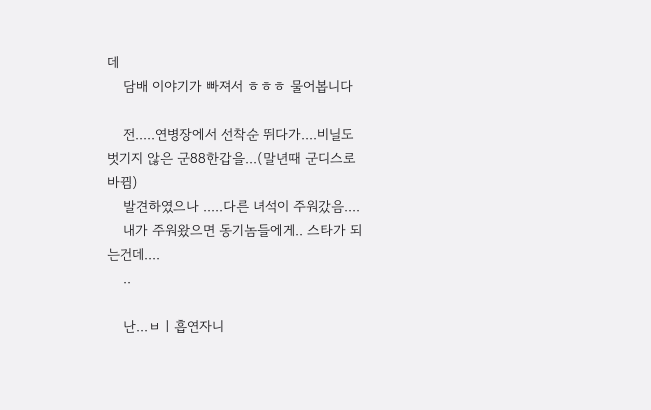데
    담배 이야기가 빠져서 ㅎㅎㅎ 물어봅니다

    전.....연병장에서 선착순 뛰다가....비닐도 벗기지 않은 군88한갑을...(말년때 군디스로 바뀜)
    발견하였으나 .....다른 녀석이 주워갔음....
    내가 주워왔으면 동기놈들에게.. 스타가 되는건데....
    ..

    난...ㅂㅣ흡연자니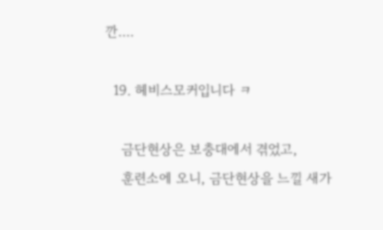깐....

  19. 헤비스모커입니다 ㅋ

    금단현상은 보충대에서 겪었고,
    훈련소에 오니, 금단현상을 느낄 새가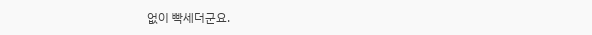없이 빡세더군요.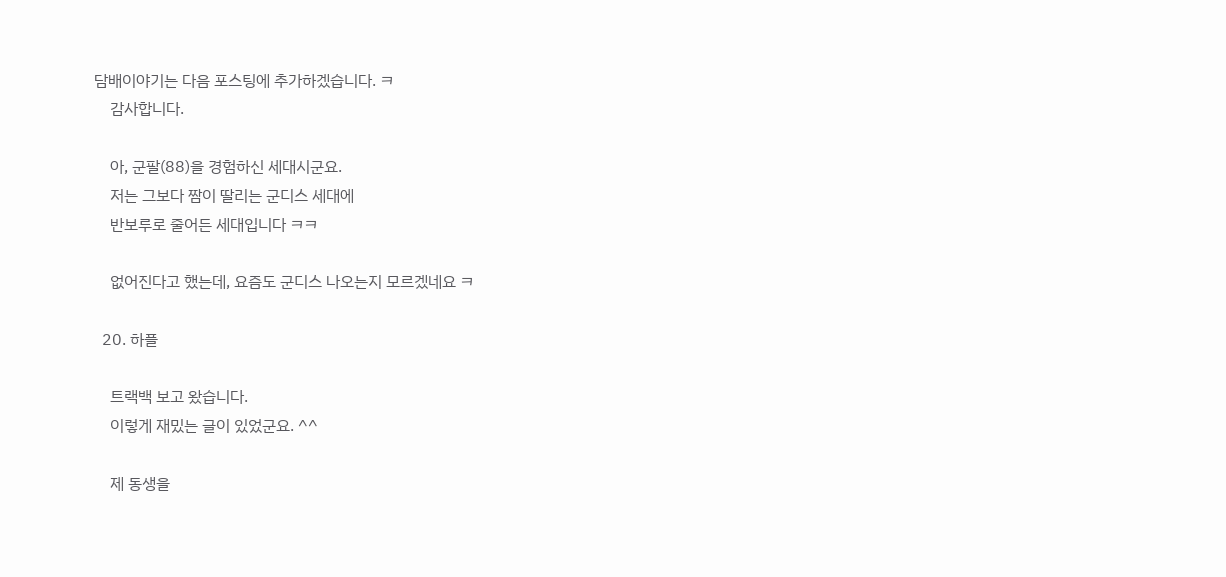담배이야기는 다음 포스팅에 추가하겠습니다. ㅋ
    감사합니다.

    아, 군팔(88)을 경험하신 세대시군요.
    저는 그보다 짬이 딸리는 군디스 세대에
    반보루로 줄어든 세대입니다 ㅋㅋ

    없어진다고 했는데, 요즘도 군디스 나오는지 모르겠네요 ㅋ

  20. 하플

    트랙백 보고 왔습니다.
    이렇게 재밌는 글이 있었군요. ^^

    제 동생을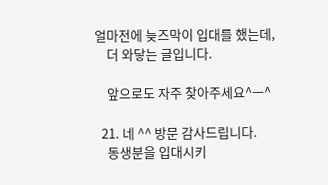얼마전에 늦즈막이 입대를 했는데,
    더 와닿는 글입니다.

    앞으로도 자주 찾아주세요^ㅡ^

  21. 네 ^^ 방문 감사드립니다.
    동생분을 입대시키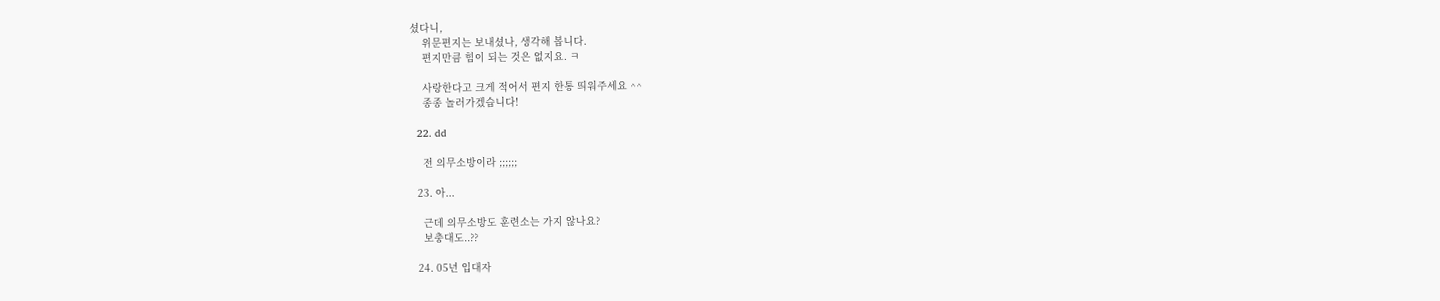셨다니,
    위문편지는 보내셨나, 생각해 봅니다.
    편지만큼 힘이 되는 것은 없지요. ㅋ

    사랑한다고 크게 적어서 편지 한통 띄워주세요 ^^
    종종 놀러가겠습니다!

  22. dd

    전 의무소방이라 ;;;;;;

  23. 아...

    근데 의무소방도 훈련소는 가지 않나요?
    보충대도..??

  24. 05년 입대자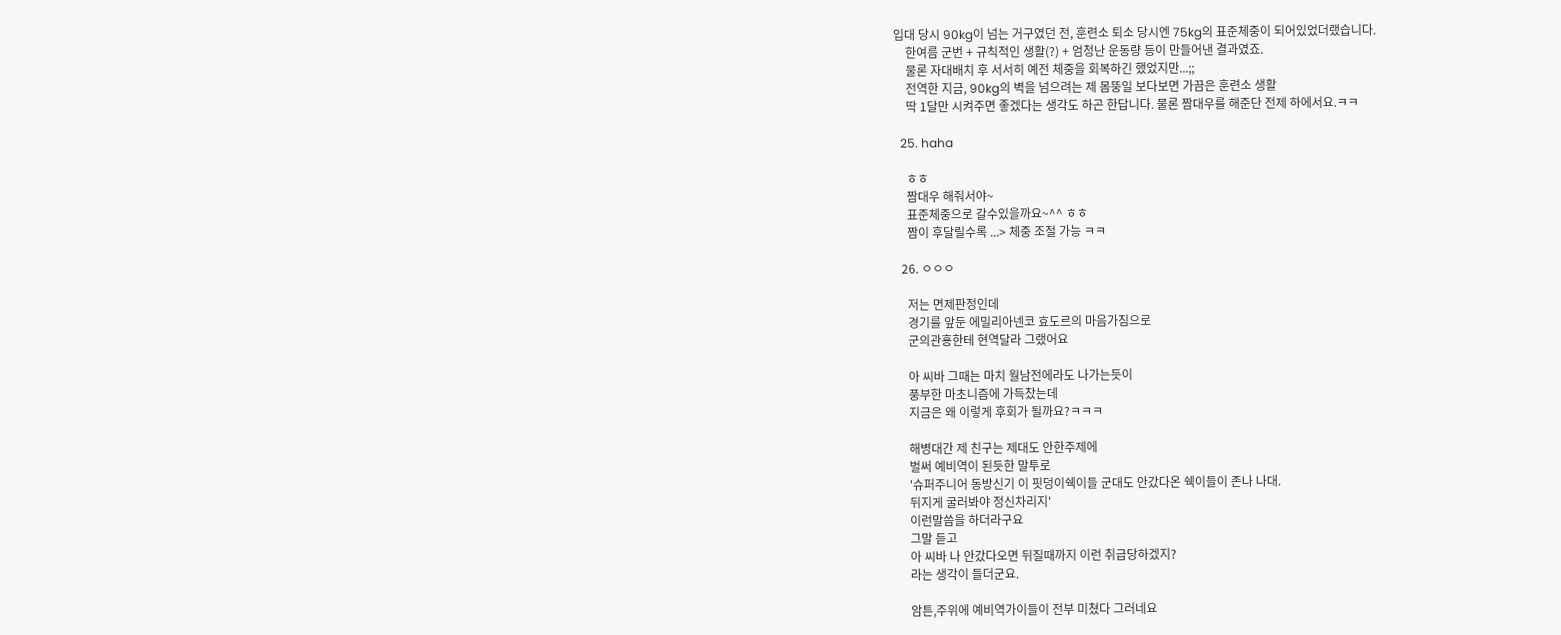입대 당시 90kg이 넘는 거구였던 전, 훈련소 퇴소 당시엔 75kg의 표준체중이 되어있었더랬습니다.
    한여름 군번 + 규칙적인 생활(?) + 엄청난 운동량 등이 만들어낸 결과였죠.
    물론 자대배치 후 서서히 예전 체중을 회복하긴 했었지만...;;
    전역한 지금, 90kg의 벽을 넘으려는 제 몸뚱일 보다보면 가끔은 훈련소 생활
    딱 1달만 시켜주면 좋겠다는 생각도 하곤 한답니다. 물론 짬대우를 해준단 전제 하에서요.ㅋㅋ

  25. haha

    ㅎㅎ
    짬대우 해줘서야~
    표준체중으로 갈수있을까요~^^ ㅎㅎ
    짬이 후달릴수록 ...> 체중 조절 가능 ㅋㅋ

  26. ㅇㅇㅇ

    저는 면제판정인데
    경기를 앞둔 에밀리아넨코 효도르의 마음가짐으로
    군의관횽한테 현역달라 그랬어요

    아 씨바 그때는 마치 월남전에라도 나가는듯이
    풍부한 마초니즘에 가득찼는데
    지금은 왜 이렇게 후회가 될까요?ㅋㅋㅋ

    해병대간 제 친구는 제대도 안한주제에
    벌써 예비역이 된듯한 말투로
    '슈퍼주니어 동방신기 이 핏덩이쉑이들 군대도 안갔다온 쉑이들이 존나 나대.
    뒤지게 굴러봐야 정신차리지'
    이런말씀을 하더라구요
    그말 듣고
    아 씨바 나 안갔다오면 뒤질때까지 이런 취급당하겠지?
    라는 생각이 들더군요.

    암튼,주위에 예비역가이들이 전부 미쳤다 그러네요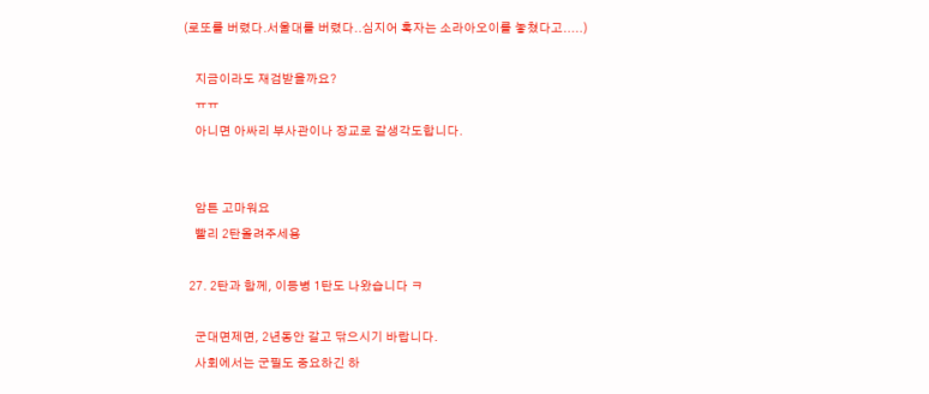(로또를 버렸다.서울대를 버렸다..심지어 혹자는 소라아오이를 놓쳤다고.....)

    지금이라도 재검받을까요?
    ㅠㅠ
    아니면 아싸리 부사관이나 장교로 갈생각도합니다.


    암튼 고마워요
    빨리 2탄올려주세용

  27. 2탄과 함께, 이등병 1탄도 나왔습니다 ㅋ

    군대면제면, 2년동안 갈고 닦으시기 바랍니다.
    사회에서는 군필도 중요하긴 하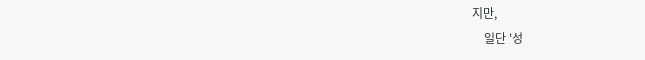지만,
    일단 '성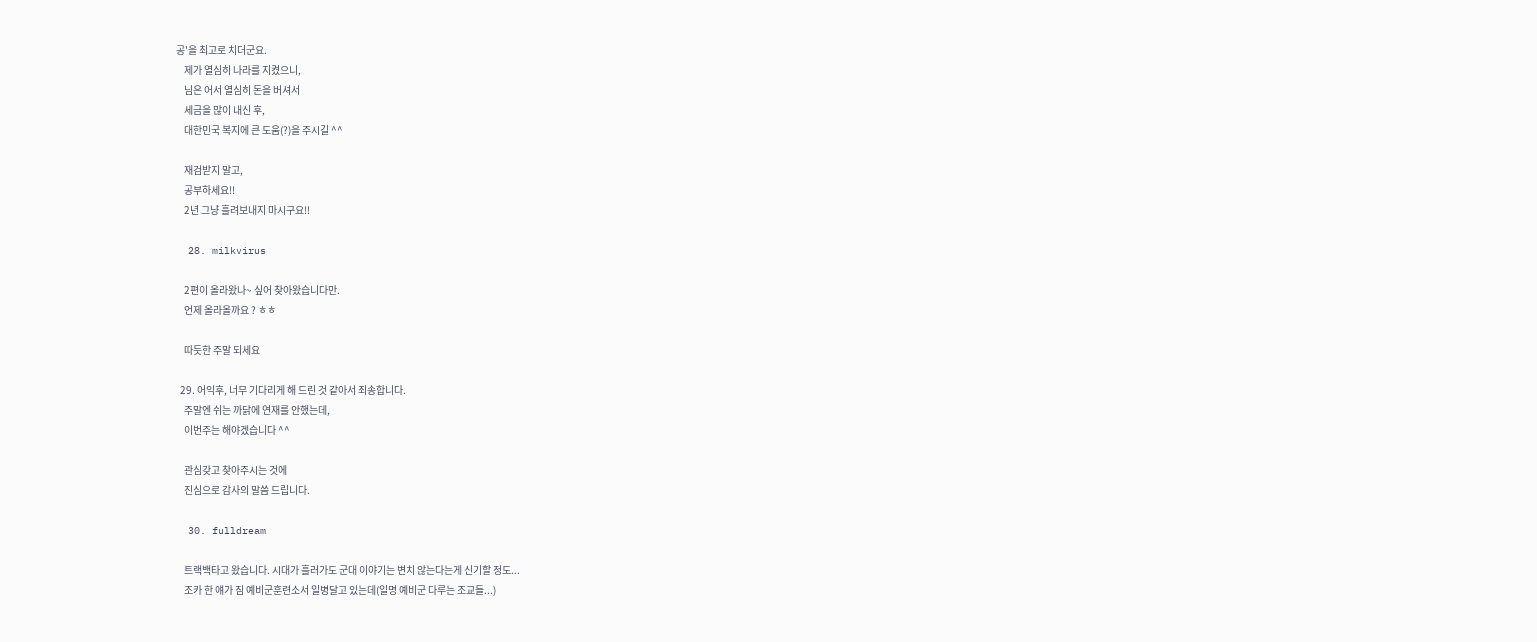공'을 최고로 치더군요.
    제가 열심히 나라를 지켰으니,
    님은 어서 열심히 돈을 버셔서
    세금을 많이 내신 후,
    대한민국 복지에 큰 도움(?)을 주시길 ^^

    재검받지 말고,
    공부하세요!!
    2년 그냥 흘려보내지 마시구요!!

  28. milkvirus

    2편이 올라왔나~ 싶어 찾아왔습니다만.
    언제 올라올까요 ? ㅎㅎ

    따듯한 주말 되세요

  29. 어익후, 너무 기다리게 해 드린 것 같아서 죄송합니다.
    주말엔 쉬는 까닭에 연재를 안했는데,
    이번주는 해야겠습니다 ^^

    관심갖고 찾아주시는 것에
    진심으로 감사의 말씀 드립니다.

  30. fulldream

    트랙백타고 왔습니다. 시대가 흘러가도 군대 이야기는 변치 않는다는게 신기할 정도...
    조카 한 얘가 짐 예비군훈련소서 일병달고 있는데(일명 예비군 다루는 조교들...)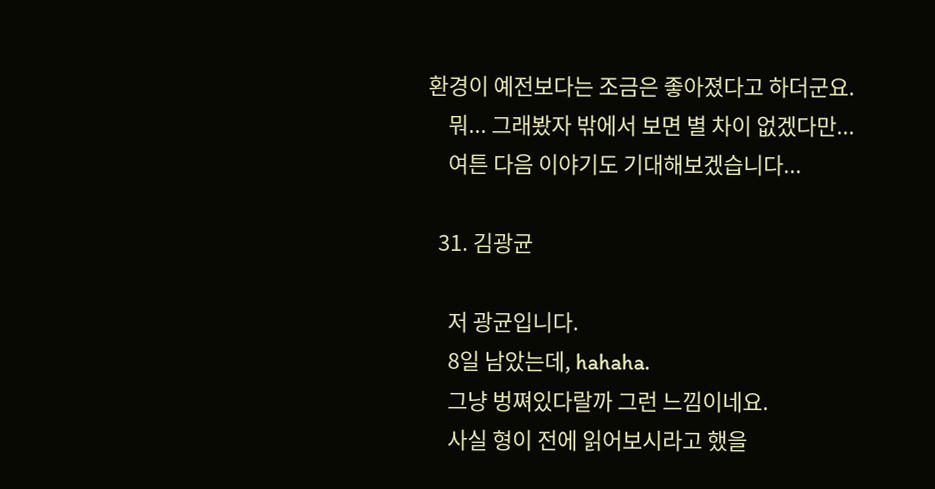환경이 예전보다는 조금은 좋아졌다고 하더군요.
    뭐... 그래봤자 밖에서 보면 별 차이 없겠다만...
    여튼 다음 이야기도 기대해보겠습니다...

  31. 김광균

    저 광균입니다.
    8일 남았는데, hahaha.
    그냥 벙쪄있다랄까 그런 느낌이네요.
    사실 형이 전에 읽어보시라고 했을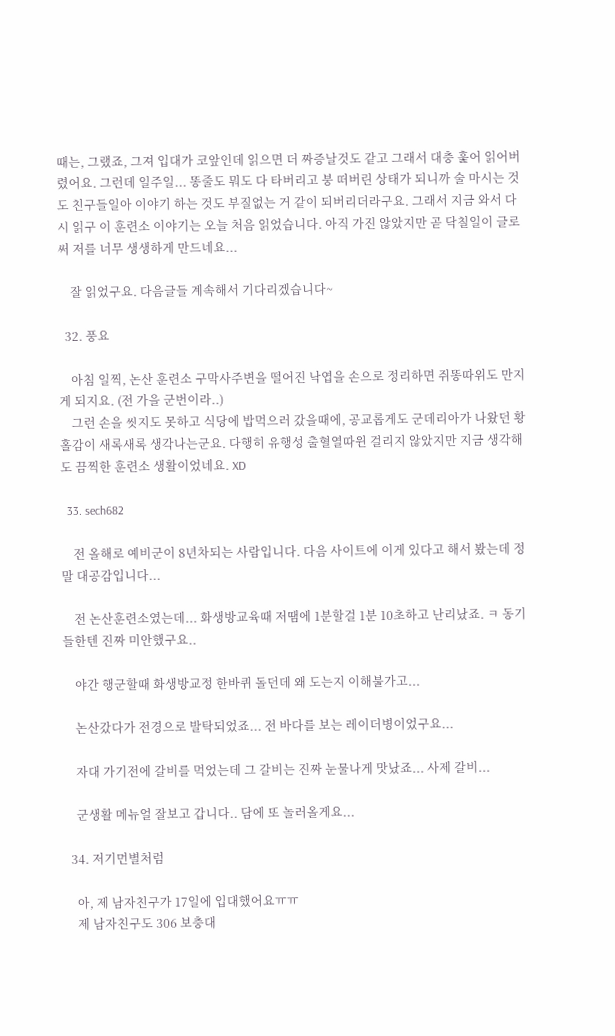때는, 그랬죠, 그져 입대가 코앞인데 읽으면 더 짜증날것도 같고 그래서 대충 훑어 읽어버렸어요. 그런데 일주일... 똥줄도 뭐도 다 타버리고 붕 떠버린 상태가 되니까 술 마시는 것도 친구들일아 이야기 하는 것도 부질없는 거 같이 되버리더라구요. 그래서 지금 와서 다시 읽구 이 훈련소 이야기는 오늘 처음 읽었습니다. 아직 가진 않았지만 곧 닥칠일이 글로써 저를 너무 생생하게 만드네요...

    잘 읽었구요. 다음글들 계속해서 기다리겠습니다~

  32. 풍요

    아침 일찍, 논산 훈련소 구막사주변을 떨어진 낙엽을 손으로 정리하면 쥐똥따위도 만지게 되지요. (전 가을 군번이라..)
    그런 손을 씻지도 못하고 식당에 밥먹으러 갔을때에, 공교롭게도 군데리아가 나왔던 황홀감이 새록새록 생각나는군요. 다행히 유행성 출혈열따윈 걸리지 않았지만 지금 생각해도 끔찍한 훈련소 생활이었네요. XD

  33. sech682

    전 올해로 예비군이 8년차되는 사람입니다. 다음 사이트에 이게 있다고 해서 봤는데 정말 대공감입니다...

    전 논산훈련소였는데... 화생방교육때 저땜에 1분할걸 1분 10초하고 난리났죠. ㅋ 동기들한텐 진짜 미안했구요..

    야간 행군할때 화생방교정 한바퀴 돌던데 왜 도는지 이해불가고...

    논산갔다가 전경으로 발탁되었죠... 전 바다를 보는 레이더병이었구요...

    자대 가기전에 갈비를 먹었는데 그 갈비는 진짜 눈물나게 맛났죠... 사제 갈비...

    군생활 메뉴얼 잘보고 갑니다.. 담에 또 놀러올게요...

  34. 저기먼별처럼

    아, 제 남자친구가 17일에 입대했어요ㅠㅠ
    제 남자친구도 306 보충대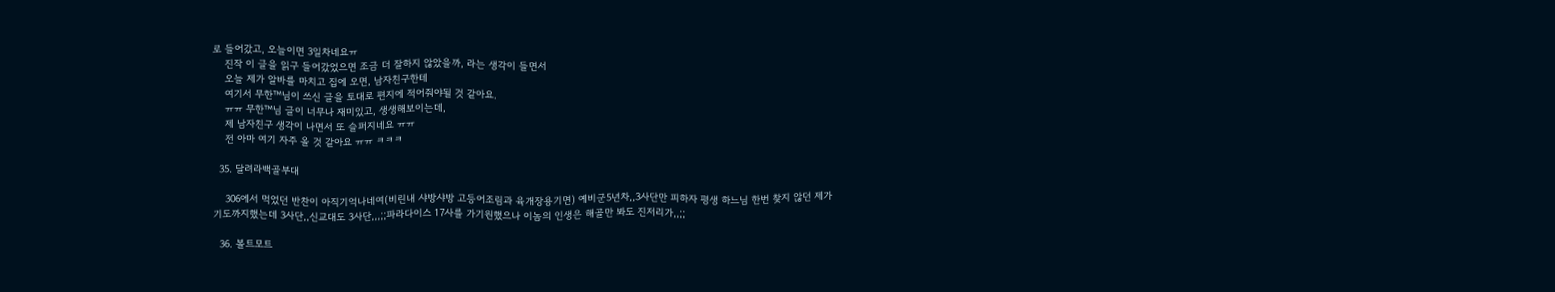로 들어갔고, 오늘이면 3일차네요ㅠ
    진작 이 글을 읽구 들어갔었으면 조금 더 잘하지 않았을까, 라는 생각이 들면서
    오늘 제가 알바를 마치고 집에 오면, 남자친구한테
    여기서 무한™님이 쓰신 글을 토대로 편지에 적어줘야될 것 같아요.
    ㅠㅠ 무한™님 글이 너무나 재미있고, 생생해보이는데,
    제 남자친구 생각이 나면서 또 슬퍼지네요 ㅠㅠ
    전 아마 여기 자주 올 것 같아요 ㅠㅠ ㅋㅋㅋ

  35. 달려라백골부대

    306에서 먹었던 반찬이 아직기억나네여(비린내 샤방샤방 고등어조림과 육개장용기면) 예비군5년차,,3사단만 피하자 평생 하느님 한번 찾지 않던 제가 기도까지했는데 3사단,,신교대도 3사단,,,;;파라다이스 17사를 가기원했으나 이놈의 인생은 해골만 봐도 진저리가,,;;

  36. 볼트모트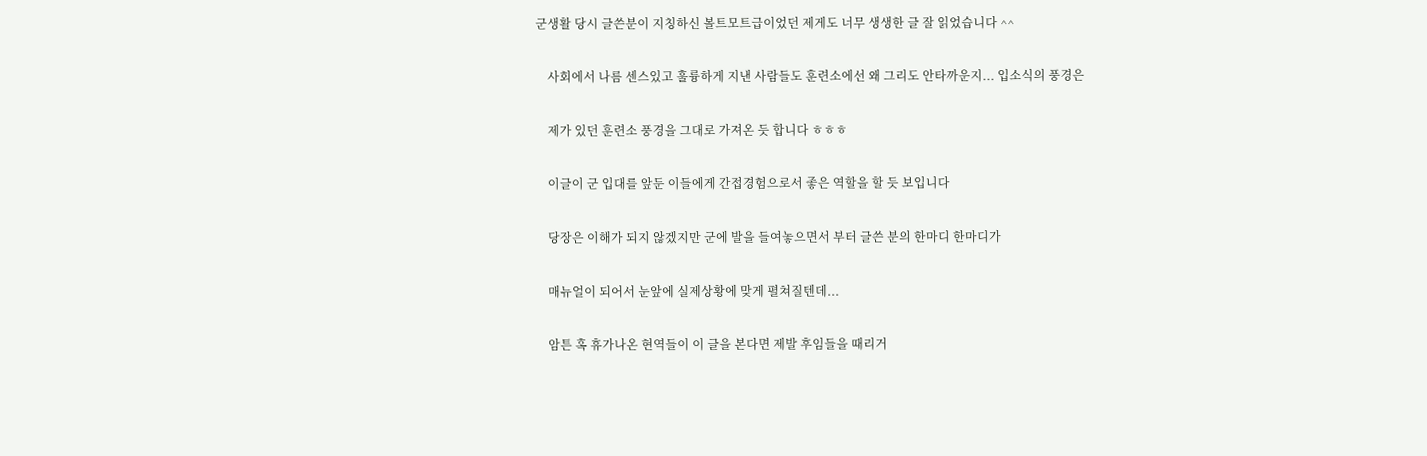군생활 당시 글쓴분이 지칭하신 볼트모트급이었던 제게도 너무 생생한 글 잘 읽었습니다 ^^

    사회에서 나름 센스있고 훌륭하게 지낸 사람들도 훈련소에선 왜 그리도 안타까운지... 입소식의 풍경은

    제가 있던 훈련소 풍경을 그대로 가져온 듯 합니다 ㅎㅎㅎ

    이글이 군 입대를 앞둔 이들에게 간접경험으로서 좋은 역할을 할 듯 보입니다

    당장은 이해가 되지 않겠지만 군에 발을 들여놓으면서 부터 글쓴 분의 한마디 한마디가

    매뉴얼이 되어서 눈앞에 실제상황에 맞게 펼쳐질텐데...

    암튼 혹 휴가나온 현역들이 이 글을 본다면 제발 후임들을 때리거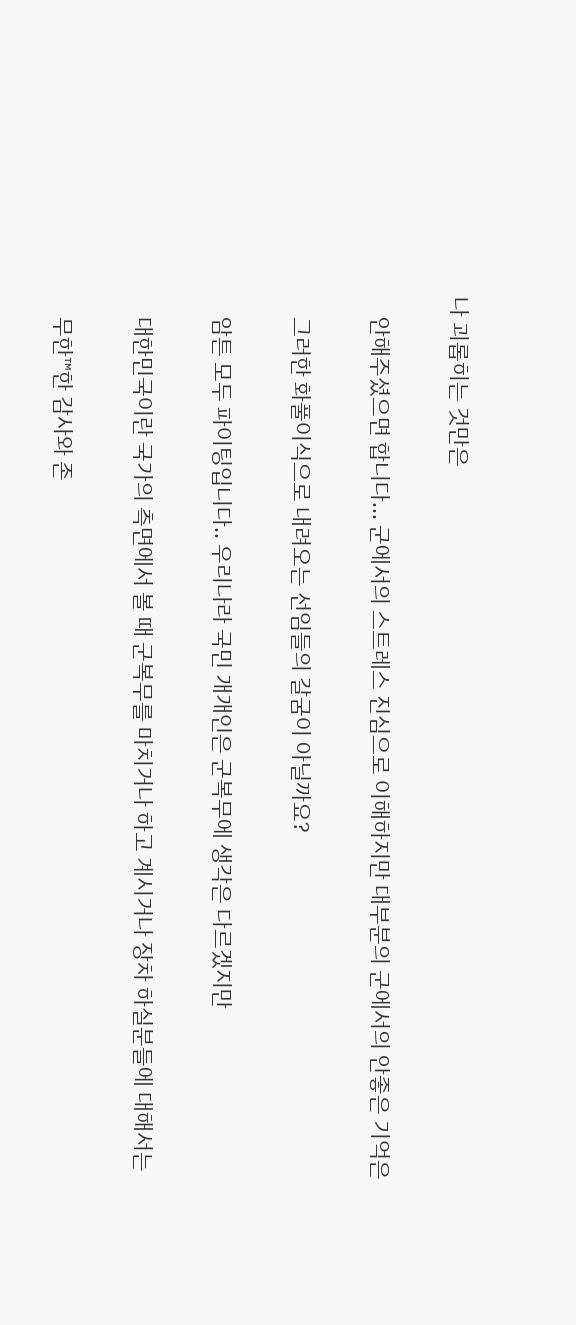나 괴롭히는 것만은

    안해주셨으면 합니다... 군에서의 스트레스 진심으로 이해하지만 대부분의 군에서의 안좋은 기억은

    그러한 화풀이식으로 내려오는 선임들의 갈굼이 아닐까요?

    암튼 모두 파이팅입니다.. 우리나라 국민 개개인은 군복무에 생각은 다르겠지만

    대한민국이란 국가의 측면에서 볼 때 군복무를 마치거나 하고 계시거나 장차 하실분들에 대해서는

    무한™한 감사와 존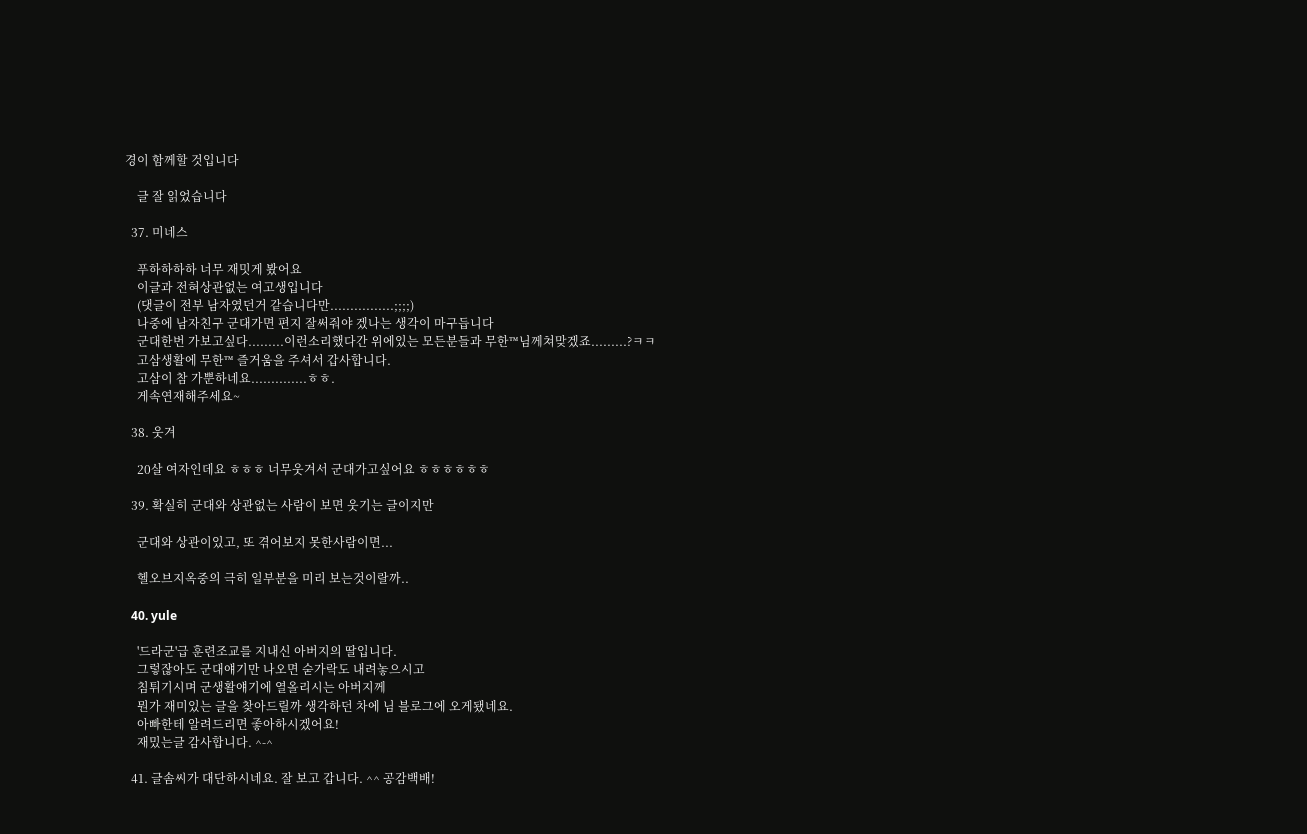경이 함께할 것입니다

    글 잘 읽었습니다

  37. 미네스

    푸하하하하 너무 재밋게 봤어요
    이글과 전혀상관없는 여고생입니다
    (댓글이 전부 남자였던거 같습니다만................;;;;)
    나중에 남자친구 군대가면 편지 잘써줘야 겠나는 생각이 마구듭니다
    군대한번 가보고싶다.........이런소리했다간 위에있는 모든분들과 무한™님께쳐맞겠죠.........?ㅋㅋ
    고삼생활에 무한™ 즐거움을 주셔서 갑사합니다.
    고삼이 참 가뿐하네요..............ㅎㅎ.
    게속연재해주세요~

  38. 웃겨

    20살 여자인데요 ㅎㅎㅎ 너무웃겨서 군대가고싶어요 ㅎㅎㅎㅎㅎㅎ

  39. 확실히 군대와 상관없는 사람이 보면 웃기는 글이지만

    군대와 상관이있고, 또 겪어보지 못한사람이면...

    헬오브지옥중의 극히 일부분을 미리 보는것이랄까..

  40. yule

    '드라군'급 훈련조교를 지내신 아버지의 딸입니다.
    그렇잖아도 군대얘기만 나오면 숟가락도 내려놓으시고
    침튀기시며 군생활얘기에 열올리시는 아버지께
    뭔가 재미있는 글을 찾아드릴까 생각하던 차에 님 블로그에 오게됐네요.
    아빠한테 알려드리면 좋아하시겠어요!
    재밌는글 감사합니다. ^-^

  41. 글솜씨가 대단하시네요. 잘 보고 갑니다. ^^ 공감백배!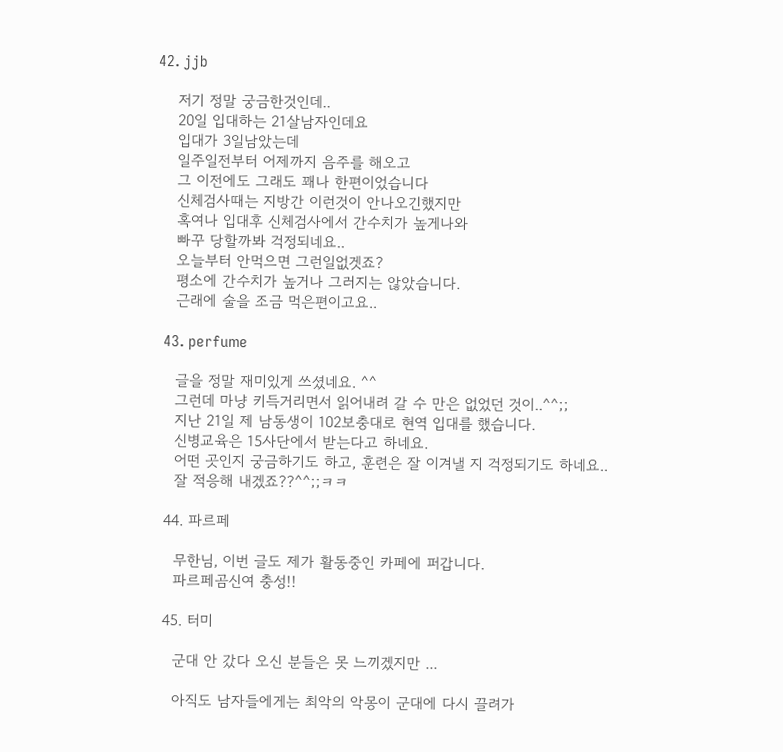42. jjb

    저기 정말 궁금한것인데..
    20일 입대하는 21살남자인데요
    입대가 3일남았는데
    일주일전부터 어제까지 음주를 해오고
    그 이전에도 그래도 꽤나 한편이었습니다
    신체검사때는 지방간 이런것이 안나오긴했지만
    혹여나 입대후 신체검사에서 간수치가 높게나와
    빠꾸 당할까봐 걱정되네요..
    오늘부터 안먹으면 그런일없겟죠?
    평소에 간수치가 높거나 그러지는 않았습니다.
    근래에 술을 조금 먹은편이고요..

  43. perfume

    글을 정말 재미있게 쓰셨네요. ^^
    그런데 마냥 키득거리면서 읽어내려 갈 수 만은 없었던 것이..^^;;
    지난 21일 제 남동생이 102보충대로 현역 입대를 했습니다.
    신병교육은 15사단에서 받는다고 하네요.
    어떤 곳인지 궁금하기도 하고, 훈련은 잘 이겨낼 지 걱정되기도 하네요..
    잘 적응해 내겠죠??^^;;ㅋㅋ

  44. 파르페

    무한님, 이번 글도 제가 활동중인 카페에 퍼갑니다.
    파르페곰신여 충성!!

  45. 터미

    군대 안 갔다 오신 분들은 못 느끼겠지만 ...

    아직도 남자들에게는 최악의 악몽이 군대에 다시 끌려가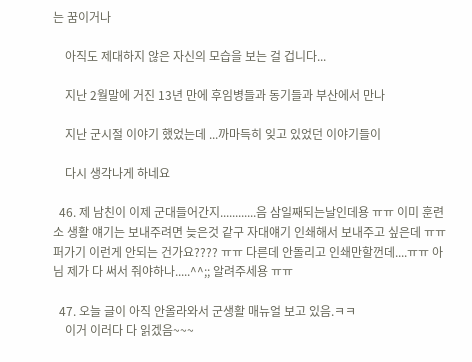는 꿈이거나

    아직도 제대하지 않은 자신의 모습을 보는 걸 겁니다...

    지난 2월말에 거진 13년 만에 후임병들과 동기들과 부산에서 만나

    지난 군시절 이야기 했었는데 ...까마득히 잊고 있었던 이야기들이

    다시 생각나게 하네요

  46. 제 남친이 이제 군대들어간지............음 삼일째되는날인데용 ㅠㅠ 이미 훈련소 생활 얘기는 보내주려면 늦은것 같구 자대얘기 인쇄해서 보내주고 싶은데 ㅠㅠ 퍼가기 이런게 안되는 건가요???? ㅠㅠ 다른데 안돌리고 인쇄만할껀데....ㅠㅠ 아님 제가 다 써서 줘야하나.....^^;; 알려주세용 ㅠㅠ

  47. 오늘 글이 아직 안올라와서 군생활 매뉴얼 보고 있음.ㅋㅋ
    이거 이러다 다 읽겠음~~~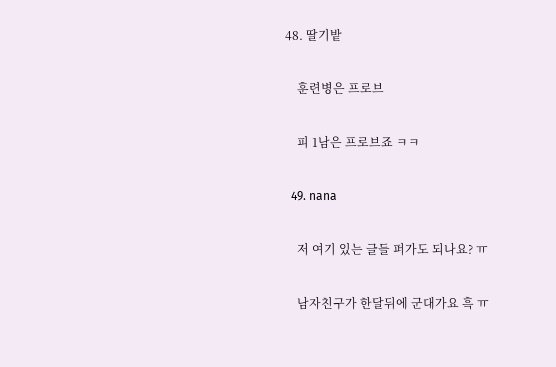48. 딸기밭

    훈련병은 프로브

    피 1남은 프로브죠 ㅋㅋ

  49. nana

    저 여기 있는 글들 퍼가도 되나요? ㅠ

    남자친구가 한달뒤에 군대가요 흑 ㅠ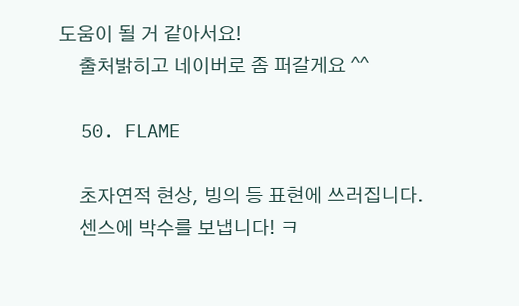도움이 될 거 같아서요!
    출처밝히고 네이버로 좀 퍼갈게요 ^^

  50. FLAME

    초자연적 현상, 빙의 등 표현에 쓰러집니다.
    센스에 박수를 보냅니다! ㅋ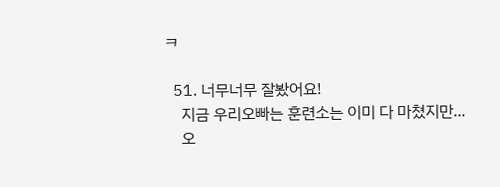ㅋ

  51. 너무너무 잘봤어요!
    지금 우리오빠는 훈련소는 이미 다 마쳤지만...
    오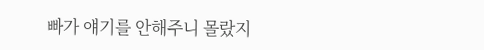빠가 얘기를 안해주니 몰랐지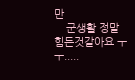만
    군생활 정말 힘든것같아요 ㅜㅜ.....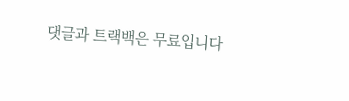댓글과 트랙백은 무료입니다